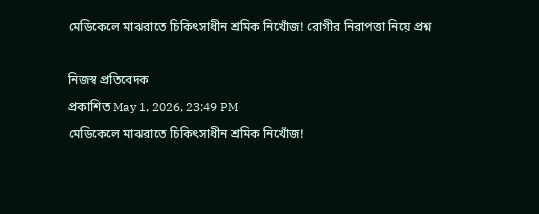মেডিকেলে মাঝরাতে চিকিৎসাধীন শ্রমিক নিখোঁজ! রোগীর নিরাপত্তা নিয়ে প্রশ্ন

নিজস্ব প্রতিবেদক
প্রকাশিত May 1, 2026, 23:49 PM
মেডিকেলে মাঝরাতে চিকিৎসাধীন শ্রমিক নিখোঁজ!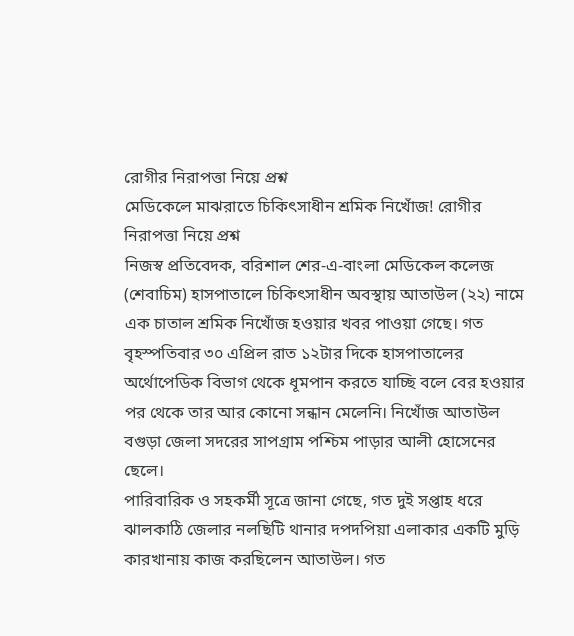রোগীর নিরাপত্তা নিয়ে প্রশ্ন
মেডিকেলে মাঝরাতে চিকিৎসাধীন শ্রমিক নিখোঁজ! রোগীর নিরাপত্তা নিয়ে প্রশ্ন
নিজস্ব প্রতিবেদক, বরিশাল শের-এ-বাংলা মেডিকেল কলেজ (শেবাচিম) হাসপাতালে চিকিৎসাধীন অবস্থায় আতাউল (২২) নামে এক চাতাল শ্রমিক নিখোঁজ হওয়ার খবর পাওয়া গেছে। গত বৃহস্পতিবার ৩০ এপ্রিল রাত ১২টার দিকে হাসপাতালের অর্থোপেডিক বিভাগ থেকে ধূমপান করতে যাচ্ছি বলে বের হওয়ার পর থেকে তার আর কোনো সন্ধান মেলেনি। নিখোঁজ আতাউল বগুড়া জেলা সদরের সাপগ্রাম পশ্চিম পাড়ার আলী হোসেনের ছেলে।
পারিবারিক ও সহকর্মী সূত্রে জানা গেছে, গত দুই সপ্তাহ ধরে ঝালকাঠি জেলার নলছিটি থানার দপদপিয়া এলাকার একটি মুড়ি কারখানায় কাজ করছিলেন আতাউল। গত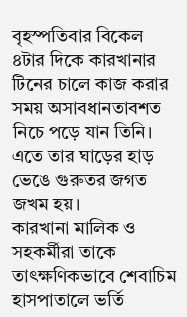বৃহস্পতিবার বিকেল ৪টার দিকে কারখানার টিনের চালে কাজ করার সময় অসাবধানতাবশত নিচে পড়ে যান তিনি। এতে তার ঘাড়ের হাড় ভেঙে গুরুতর জগত জখম হয়।
কারখানা মালিক ও সহকর্মীরা তাকে তাৎক্ষণিকভাবে শেবাচিম হাসপাতালে ভর্তি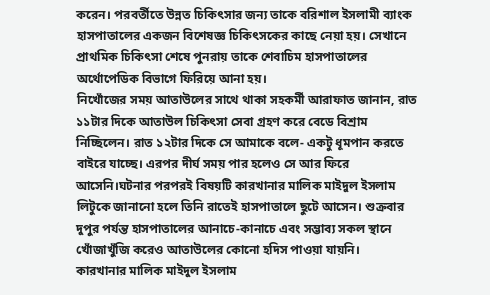করেন। পরবর্তীতে উন্নত চিকিৎসার জন্য তাকে বরিশাল ইসলামী ব্যাংক হাসপাতালের একজন বিশেষজ্ঞ চিকিৎসকের কাছে নেয়া হয়। সেখানে প্রাথমিক চিকিৎসা শেষে পুনরায় তাকে শেবাচিম হাসপাতালের অর্থোপেডিক বিভাগে ফিরিয়ে আনা হয়।
নিখোঁজের সময় আতাউলের সাথে থাকা সহকর্মী আরাফাত জানান, রাত ১১টার দিকে আতাউল চিকিৎসা সেবা গ্রহণ করে বেডে বিশ্রাম নিচ্ছিলেন। রাত ১২টার দিকে সে আমাকে বলে- একটু ধূমপান করতে বাইরে যাচ্ছে। এরপর দীর্ঘ সময় পার হলেও সে আর ফিরে আসেনি।ঘটনার পরপরই বিষয়টি কারখানার মালিক মাইদুল ইসলাম লিটুকে জানানো হলে তিনি রাতেই হাসপাতালে ছুটে আসেন। শুক্রবার দুপুর পর্যন্ত হাসপাতালের আনাচে-কানাচে এবং সম্ভাব্য সকল স্থানে খোঁজাখুঁজি করেও আতাউলের কোনো হদিস পাওয়া যায়নি।
কারখানার মালিক মাইদুল ইসলাম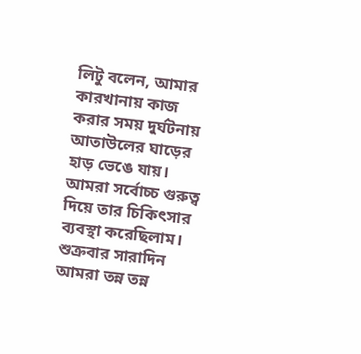লিটু বলেন, আমার কারখানায় কাজ করার সময় দুর্ঘটনায় আতাউলের ঘাড়ের হাড় ভেঙে যায়। আমরা সর্বোচ্চ গুরুত্ব দিয়ে তার চিকিৎসার ব্যবস্থা করেছিলাম। শুক্রবার সারাদিন আমরা তন্ন তন্ন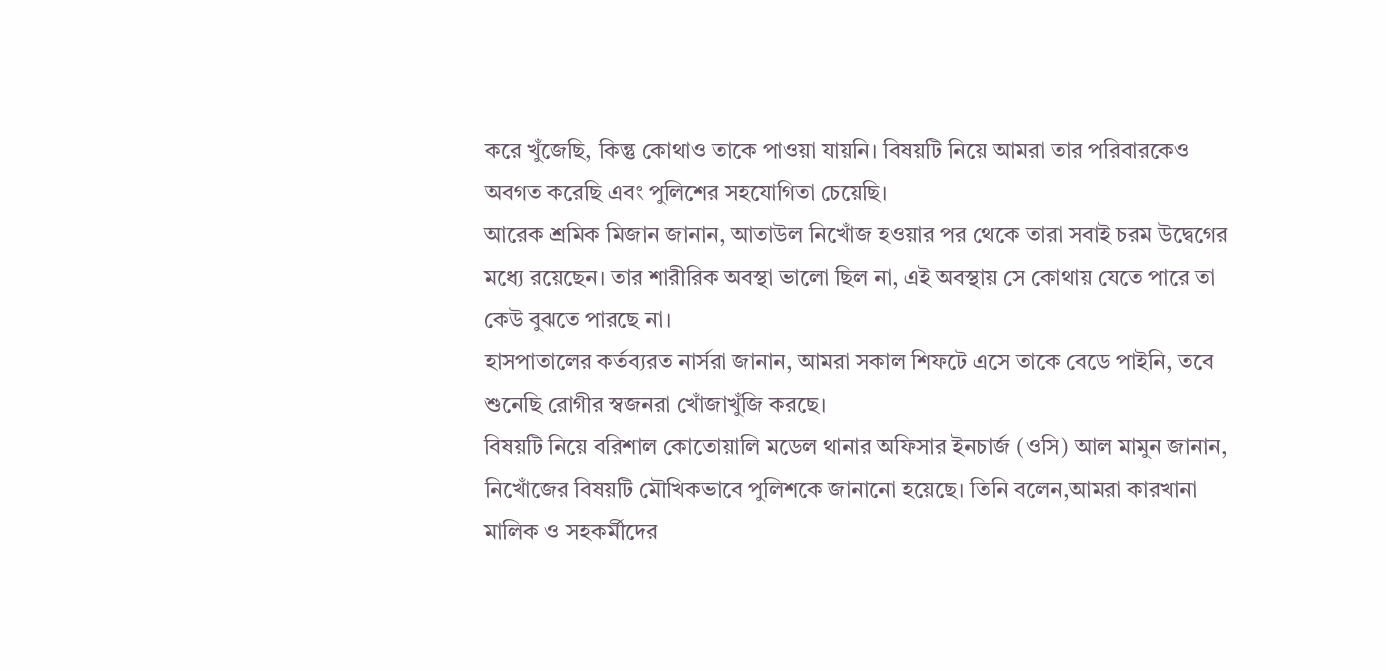করে খুঁজেছি, কিন্তু কোথাও তাকে পাওয়া যায়নি। বিষয়টি নিয়ে আমরা তার পরিবারকেও অবগত করেছি এবং পুলিশের সহযোগিতা চেয়েছি।
আরেক শ্রমিক মিজান জানান, আতাউল নিখোঁজ হওয়ার পর থেকে তারা সবাই চরম উদ্বেগের মধ্যে রয়েছেন। তার শারীরিক অবস্থা ভালো ছিল না, এই অবস্থায় সে কোথায় যেতে পারে তা কেউ বুঝতে পারছে না।
হাসপাতালের কর্তব্যরত নার্সরা জানান, আমরা সকাল শিফটে এসে তাকে বেডে পাইনি, তবে শুনেছি রোগীর স্বজনরা খোঁজাখুঁজি করছে।
বিষয়টি নিয়ে বরিশাল কোতোয়ালি মডেল থানার অফিসার ইনচার্জ (ওসি) আল মামুন জানান, নিখোঁজের বিষয়টি মৌখিকভাবে পুলিশকে জানানো হয়েছে। তিনি বলেন,আমরা কারখানা মালিক ও সহকর্মীদের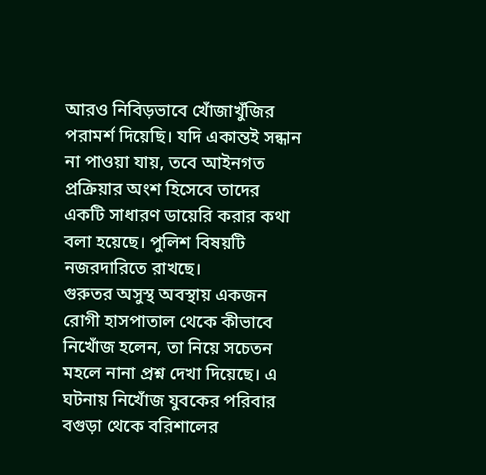আরও নিবিড়ভাবে খোঁজাখুঁজির পরামর্শ দিয়েছি। যদি একান্তই সন্ধান না পাওয়া যায়, তবে আইনগত প্রক্রিয়ার অংশ হিসেবে তাদের একটি সাধারণ ডায়েরি করার কথা বলা হয়েছে। পুলিশ বিষয়টি নজরদারিতে রাখছে।
গুরুতর অসুস্থ অবস্থায় একজন রোগী হাসপাতাল থেকে কীভাবে নিখোঁজ হলেন, তা নিয়ে সচেতন মহলে নানা প্রশ্ন দেখা দিয়েছে। এ ঘটনায় নিখোঁজ যুবকের পরিবার বগুড়া থেকে বরিশালের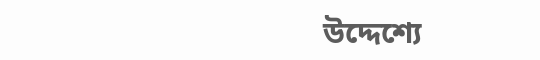উদ্দেশ্যে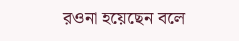রওনা হয়েছেন বলে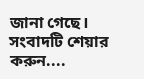জানা গেছে।
সংবাদটি শেয়ার করুন....